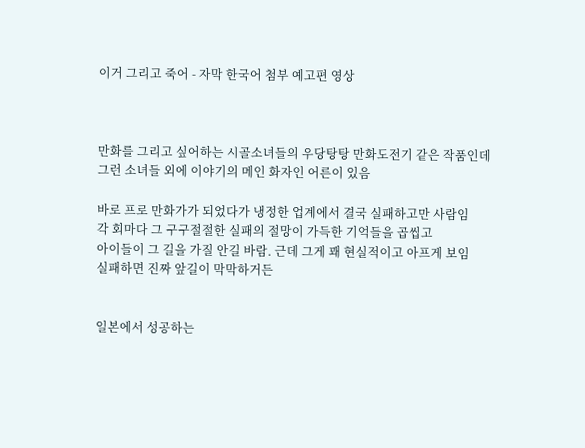이거 그리고 죽어 - 자막 한국어 첨부 예고편 영상



만화를 그리고 싶어하는 시골소녀들의 우당탕탕 만화도전기 같은 작품인데
그런 소녀들 외에 이야기의 메인 화자인 어른이 있음

바로 프로 만화가가 되었다가 냉정한 업계에서 결국 실패하고만 사람임
각 회마다 그 구구절절한 실패의 절망이 가득한 기억들을 곱씹고
아이들이 그 길을 가질 안길 바람. 근데 그게 꽤 현실적이고 아프게 보임
실패하면 진짜 앞길이 막막하거든


일본에서 성공하는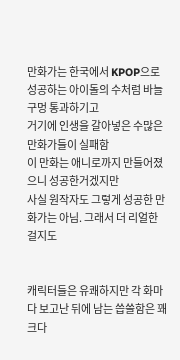만화가는 한국에서 KPOP으로 성공하는 아이돌의 수처럼 바늘구멍 통과하기고
거기에 인생을 갈아넣은 수많은 만화가들이 실패함
이 만화는 애니로까지 만들어졌으니 성공한거겠지만
사실 원작자도 그렇게 성공한 만화가는 아님. 그래서 더 리얼한 걸지도


캐릭터들은 유쾌하지만 각 화마다 보고난 뒤에 남는 씁쓸함은 꽤 크다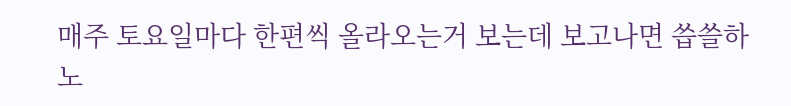매주 토요일마다 한편씩 올라오는거 보는데 보고나면 씁쓸하노